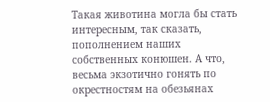Такая животина могла бы стать интересным, так сказать, пополнением наших собственных конюшен. А что, весьма экзотично гонять по окрестностям на обезьянах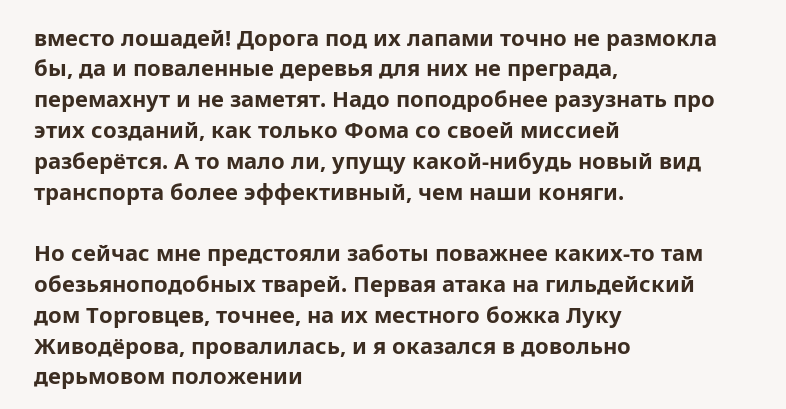вместо лошадей! Дорога под их лапами точно не размокла бы, да и поваленные деревья для них не преграда, перемахнут и не заметят. Надо поподробнее разузнать про этих созданий, как только Фома со своей миссией разберётся. А то мало ли, упущу какой-нибудь новый вид транспорта более эффективный, чем наши коняги.

Но сейчас мне предстояли заботы поважнее каких-то там обезьяноподобных тварей. Первая атака на гильдейский дом Торговцев, точнее, на их местного божка Луку Живодёрова, провалилась, и я оказался в довольно дерьмовом положении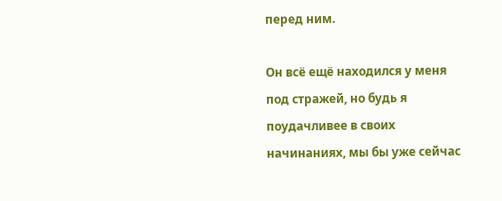перед ним.

Он всё ещё находился у меня под стражей, но будь я поудачливее в своих начинаниях, мы бы уже сейчас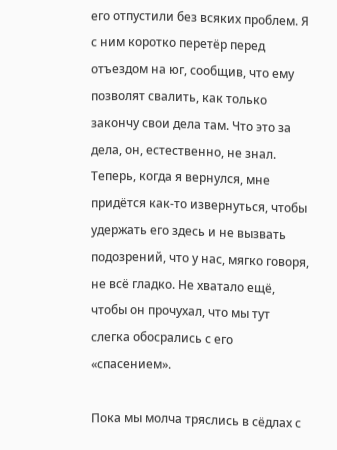его отпустили без всяких проблем. Я с ним коротко перетёр перед отъездом на юг, сообщив, что ему позволят свалить, как только закончу свои дела там. Что это за дела, он, естественно, не знал. Теперь, когда я вернулся, мне придётся как-то извернуться, чтобы удержать его здесь и не вызвать подозрений, что у нас, мягко говоря, не всё гладко. Не хватало ещё, чтобы он прочухал, что мы тут слегка обосрались с его «спасением».

Пока мы молча тряслись в сёдлах с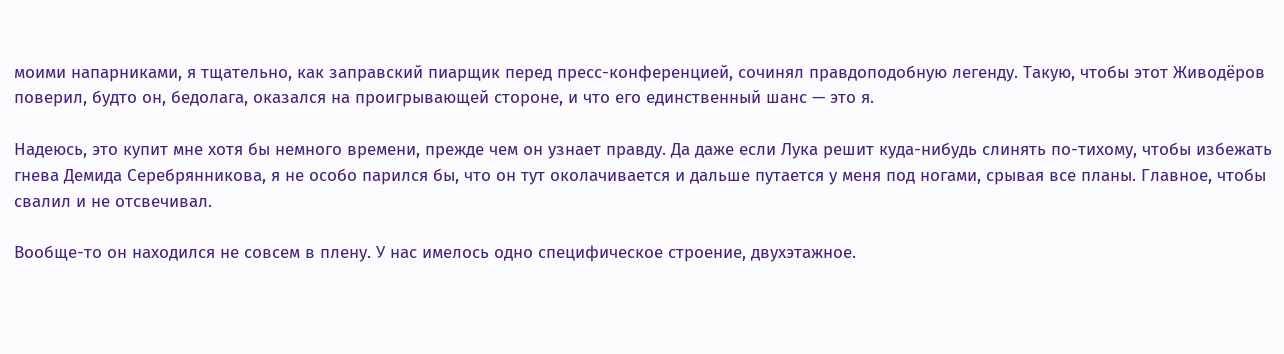моими напарниками, я тщательно, как заправский пиарщик перед пресс-конференцией, сочинял правдоподобную легенду. Такую, чтобы этот Живодёров поверил, будто он, бедолага, оказался на проигрывающей стороне, и что его единственный шанс — это я.

Надеюсь, это купит мне хотя бы немного времени, прежде чем он узнает правду. Да даже если Лука решит куда-нибудь слинять по-тихому, чтобы избежать гнева Демида Серебрянникова, я не особо парился бы, что он тут околачивается и дальше путается у меня под ногами, срывая все планы. Главное, чтобы свалил и не отсвечивал.

Вообще-то он находился не совсем в плену. У нас имелось одно специфическое строение, двухэтажное.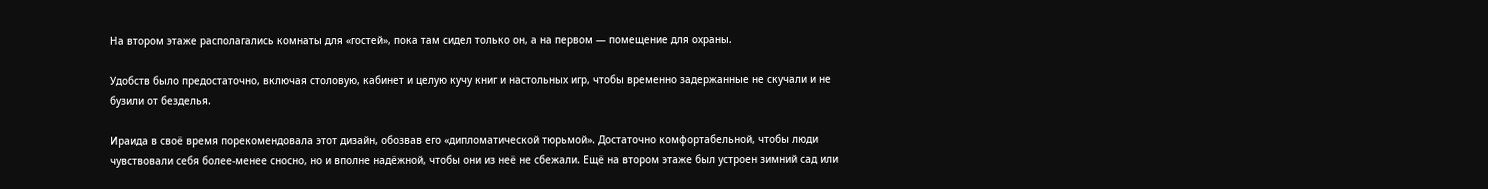На втором этаже располагались комнаты для «гостей», пока там сидел только он, а на первом — помещение для охраны.

Удобств было предостаточно, включая столовую, кабинет и целую кучу книг и настольных игр, чтобы временно задержанные не скучали и не бузили от безделья.

Ираида в своё время порекомендовала этот дизайн, обозвав его «дипломатической тюрьмой». Достаточно комфортабельной, чтобы люди чувствовали себя более-менее сносно, но и вполне надёжной, чтобы они из неё не сбежали. Ещё на втором этаже был устроен зимний сад или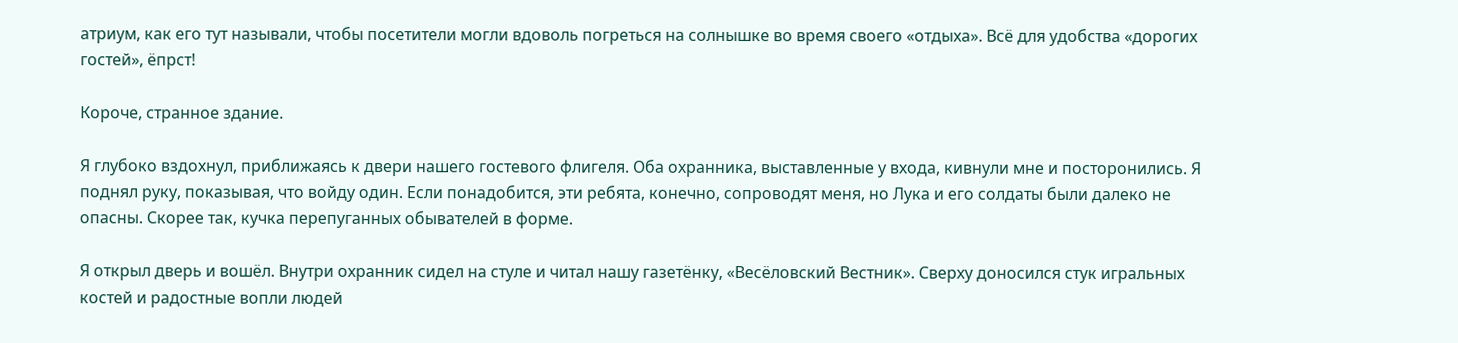атриум, как его тут называли, чтобы посетители могли вдоволь погреться на солнышке во время своего «отдыха». Всё для удобства «дорогих гостей», ёпрст!

Короче, странное здание.

Я глубоко вздохнул, приближаясь к двери нашего гостевого флигеля. Оба охранника, выставленные у входа, кивнули мне и посторонились. Я поднял руку, показывая, что войду один. Если понадобится, эти ребята, конечно, сопроводят меня, но Лука и его солдаты были далеко не опасны. Скорее так, кучка перепуганных обывателей в форме.

Я открыл дверь и вошёл. Внутри охранник сидел на стуле и читал нашу газетёнку, «Весёловский Вестник». Сверху доносился стук игральных костей и радостные вопли людей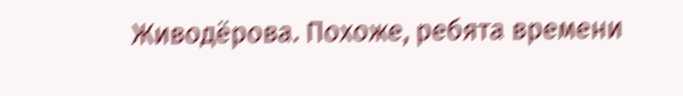Живодёрова. Похоже, ребята времени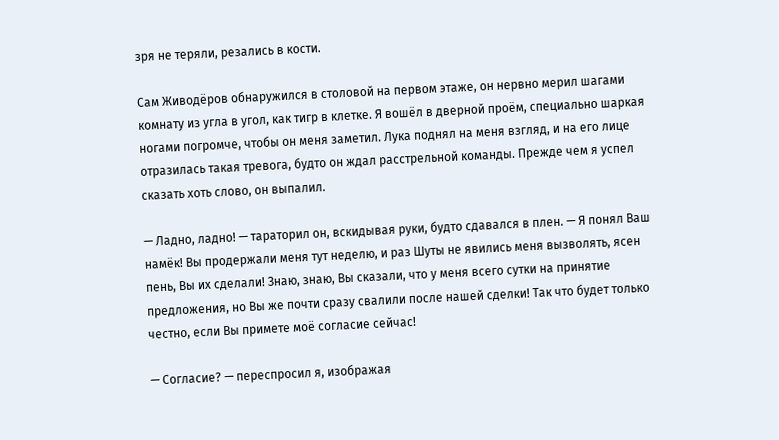зря не теряли, резались в кости.

Сам Живодёров обнаружился в столовой на первом этаже, он нервно мерил шагами комнату из угла в угол, как тигр в клетке. Я вошёл в дверной проём, специально шаркая ногами погромче, чтобы он меня заметил. Лука поднял на меня взгляд, и на его лице отразилась такая тревога, будто он ждал расстрельной команды. Прежде чем я успел сказать хоть слово, он выпалил.

— Ладно, ладно! — тараторил он, вскидывая руки, будто сдавался в плен. — Я понял Ваш намёк! Вы продержали меня тут неделю, и раз Шуты не явились меня вызволять, ясен пень, Вы их сделали! Знаю, знаю, Вы сказали, что у меня всего сутки на принятие предложения, но Вы же почти сразу свалили после нашей сделки! Так что будет только честно, если Вы примете моё согласие сейчас!

— Согласие? — переспросил я, изображая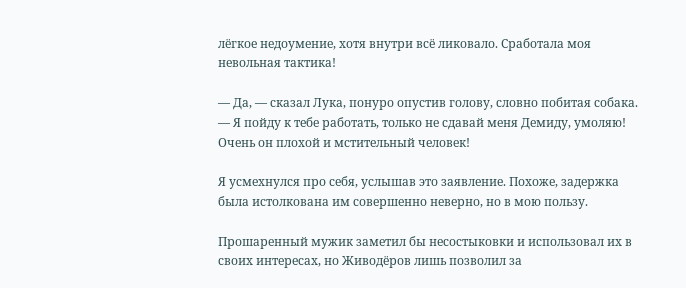лёгкое недоумение, хотя внутри всё ликовало. Сработала моя невольная тактика!

— Да, — сказал Лука, понуро опустив голову, словно побитая собака. — Я пойду к тебе работать, только не сдавай меня Демиду, умоляю! Очень он плохой и мстительный человек!

Я усмехнулся про себя, услышав это заявление. Похоже, задержка была истолкована им совершенно неверно, но в мою пользу.

Прошаренный мужик заметил бы несостыковки и использовал их в своих интересах, но Живодёров лишь позволил за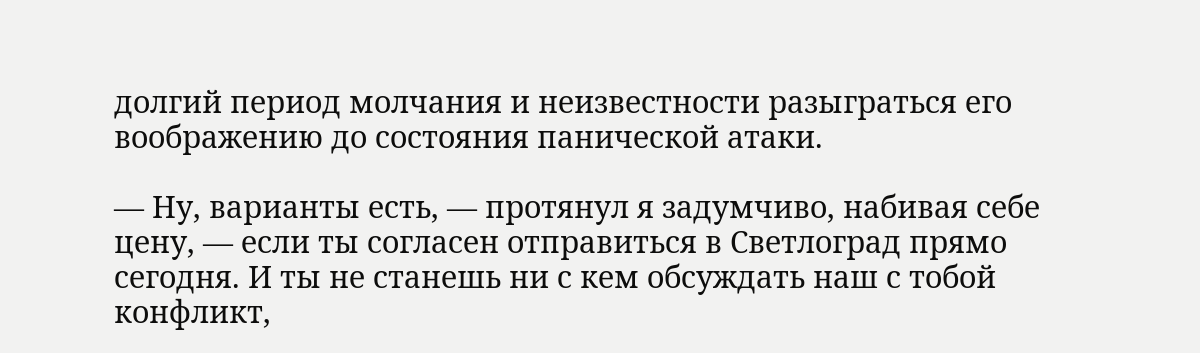долгий период молчания и неизвестности разыграться его воображению до состояния панической атаки.

— Ну, варианты есть, — протянул я задумчиво, набивая себе цену, — если ты согласен отправиться в Светлоград прямо сегодня. И ты не станешь ни с кем обсуждать наш с тобой конфликт,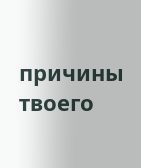причины твоего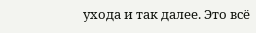ухода и так далее. Это всё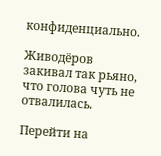конфиденциально.

Живодёров закивал так рьяно, что голова чуть не отвалилась.

Перейти на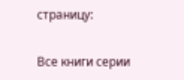страницу:

Все книги серии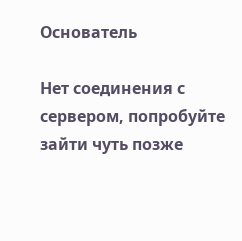Основатель

Нет соединения с сервером, попробуйте зайти чуть позже